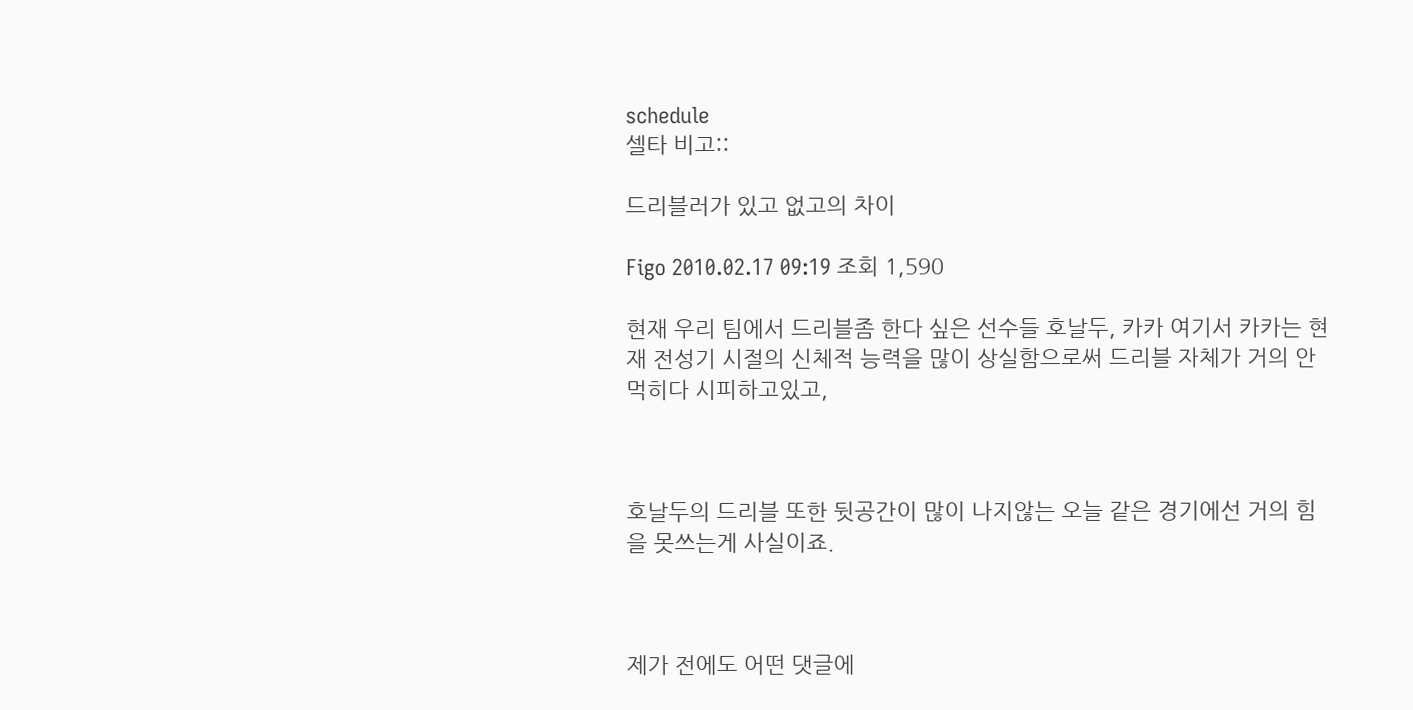schedule
셀타 비고::

드리블러가 있고 없고의 차이

Figo 2010.02.17 09:19 조회 1,590

현재 우리 팀에서 드리블좀 한다 싶은 선수들 호날두, 카카 여기서 카카는 현재 전성기 시절의 신체적 능력을 많이 상실함으로써 드리블 자체가 거의 안먹히다 시피하고있고,



호날두의 드리블 또한 뒷공간이 많이 나지않는 오늘 같은 경기에선 거의 힘을 못쓰는게 사실이죠.



제가 전에도 어떤 댓글에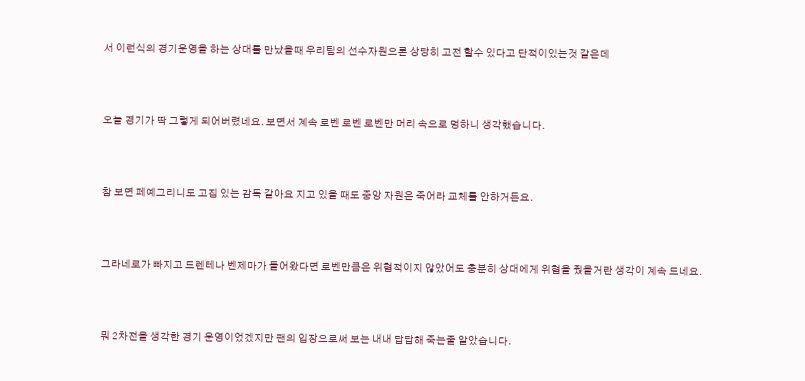서 이런식의 경기운영을 하는 상대를 만났을때 우리팀의 선수자원으론 상당히 고전 할수 있다고 단적이있는것 같은데



오늘 경기가 딱 그렇게 되어버렸네요. 보면서 계속 로벤 로벤 로벤만 머리 속으로 멍하니 생각했습니다.



참 보면 페예그리니도 고집 있는 감독 같아요 지고 있을 때도 중앙 자원은 죽어라 교체를 안하거든요.



그라네로가 빠지고 드렌테나 벤제마가 들어왔다면 로벤만큼은 위협적이지 않았어도 충분히 상대에게 위협을 줬을거란 생각이 계속 드네요.



뭐 2차전을 생각한 경기 운영이었겠지만 팬의 입장으로써 보는 내내 답답해 죽는줄 알았습니다.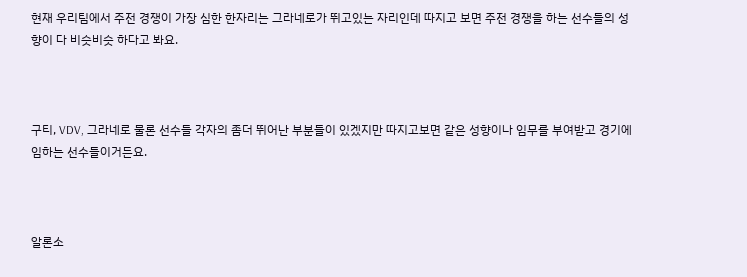현재 우리팀에서 주전 경쟁이 가장 심한 한자리는 그라네로가 뛰고있는 자리인데 따지고 보면 주전 경쟁을 하는 선수들의 성향이 다 비슷비슷 하다고 봐요.



구티, VDV, 그라네로 물론 선수들 각자의 좀더 뛰어난 부분들이 있겠지만 따지고보면 같은 성향이나 임무를 부여받고 경기에 임하는 선수들이거든요.



알론소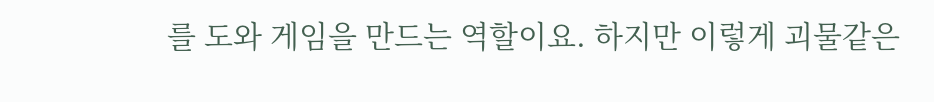를 도와 게임을 만드는 역할이요. 하지만 이렇게 괴물같은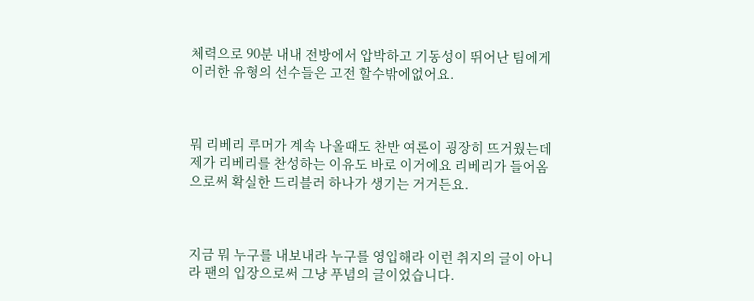체력으로 90분 내내 전방에서 압박하고 기동성이 뛰어난 팀에게 이러한 유형의 선수들은 고전 할수밖에없어요.



뭐 리베리 루머가 계속 나올때도 찬반 여론이 굉장히 뜨거웠는데 제가 리베리를 찬성하는 이유도 바로 이거에요 리베리가 들어옴으로써 확실한 드리블러 하나가 생기는 거거든요.



지금 뭐 누구를 내보내라 누구를 영입해라 이런 취지의 글이 아니라 팬의 입장으로써 그냥 푸념의 글이었습니다.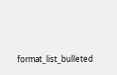format_list_bulleted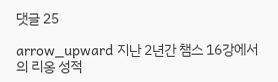댓글 25

arrow_upward 지난 2년간 챔스 16강에서의 리옹 성적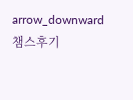arrow_downward 챔스후기